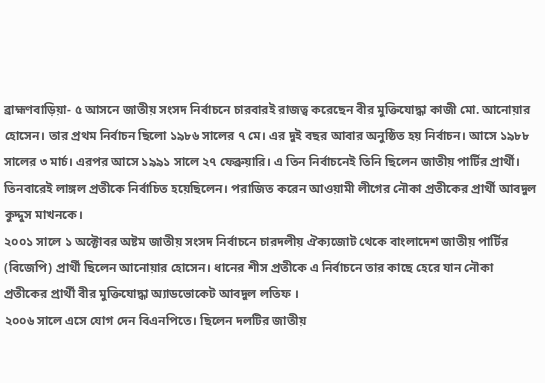ব্রাহ্মণবাড়িয়া- ৫ আসনে জাতীয় সংসদ নির্বাচনে চারবারই রাজত্ব করেছেন বীর মুক্তিযোদ্ধা কাজী মো. আনোয়ার হোসেন। তার প্রথম নির্বাচন ছিলো ১৯৮৬ সালের ৭ মে। এর দুই বছর আবার অনুষ্ঠিত হয় নির্বাচন। আসে ১৯৮৮ সালের ৩ মার্চ। এরপর আসে ১৯৯১ সালে ২৭ ফেব্রুয়ারি। এ তিন নির্বাচনেই তিনি ছিলেন জাতীয় পার্টির প্রার্থী। তিনবারেই লাঙ্গল প্রতীকে নির্বাচিত হয়েছিলেন। পরাজিত করেন আওয়ামী লীগের নৌকা প্রতীকের প্রার্থী আবদুল কুদ্দুস মাখনকে।
২০০১ সালে ১ অক্টোবর অষ্টম জাতীয় সংসদ নির্বাচনে চারদলীয় ঐক্যজোট থেকে বাংলাদেশ জাতীয় পার্টির (বিজেপি) প্রার্থী ছিলেন আনোয়ার হোসেন। ধানের শীস প্রতীকে এ নির্বাচনে তার কাছে হেরে যান নৌকা প্রতীকের প্রার্থী বীর মুক্তিযোদ্ধা অ্যাডভোকেট আবদুল লতিফ ।
২০০৬ সালে এসে যোগ দেন বিএনপিতে। ছিলেন দলটির জাতীয়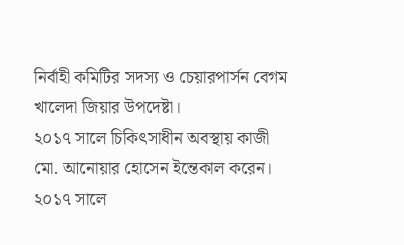নির্বাহী কমিটির সদস্য ও চেয়ারপার্সন বেগম খালেদা জিয়ার উপদেষ্টা।
২০১৭ সালে চিকিৎসাধীন অবস্থায় কাজী মো. আনোয়ার হোসেন ইন্তেকাল করেন।
২০১৭ সালে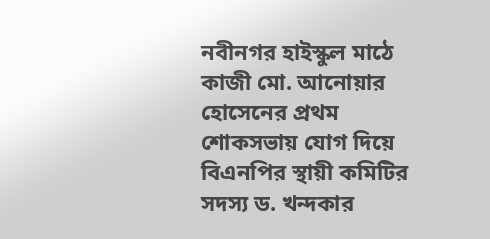নবীনগর হাইস্কুল মাঠে কাজী মো. আনোয়ার হোসেনের প্রথম শোকসভায় যোগ দিয়ে বিএনপির স্থায়ী কমিটির সদস্য ড. খন্দকার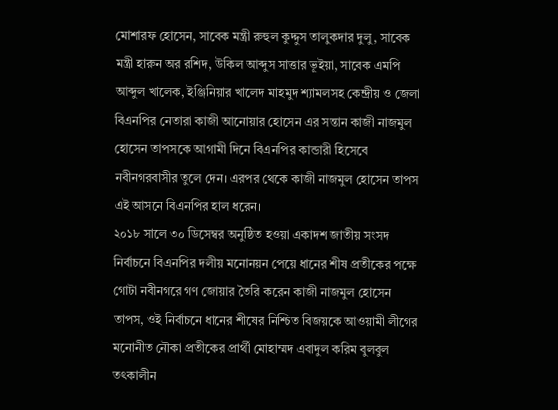মোশারফ হোসেন, সাবেক মন্ত্রী রুহুল কুদ্দুস তালুকদার দুলু, সাবেক মন্ত্রী হারুন অর রশিদ, উকিল আব্দুস সাত্তার ভূইয়া, সাবেক এমপি আব্দুল খালেক, ইঞ্জিনিয়ার খালেদ মাহমুদ শ্যামলসহ কেন্দ্রীয় ও জেলা বিএনপির নেতারা কাজী আনোয়ার হোসেন এর সন্তান কাজী নাজমুল হোসেন তাপসকে আগামী দিনে বিএনপির কান্ডারী হিসেবে নবীনগরবাসীর তুলে দেন। এরপর থেকে কাজী নাজমুল হোসেন তাপস এই আসনে বিএনপির হাল ধরেন।
২০১৮ সালে ৩০ ডিসেম্বর অনুষ্ঠিত হওয়া একাদশ জাতীয় সংসদ নির্বাচনে বিএনপির দলীয় মনোনয়ন পেয়ে ধানের শীষ প্রতীকের পক্ষে গোটা নবীনগরে গণ জোয়ার তৈরি করেন কাজী নাজমুল হোসেন তাপস, ওই নির্বাচনে ধানের শীষের নিশ্চিত বিজয়কে আওয়ামী লীগের মনোনীত নৌকা প্রতীকের প্রার্থী মোহাম্মদ এবাদুল করিম বুলবুল তৎকালীন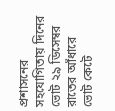প্রশাসনের সহযোগিতায় দিনের ভোট ২৯ ডিসেম্বর রাতের আঁধারে ভোট কেটে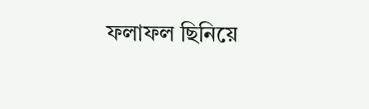ফলাফল ছিনিয়ে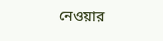নেওয়ার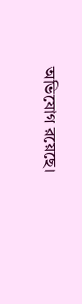অভিযোগ রয়েছে।